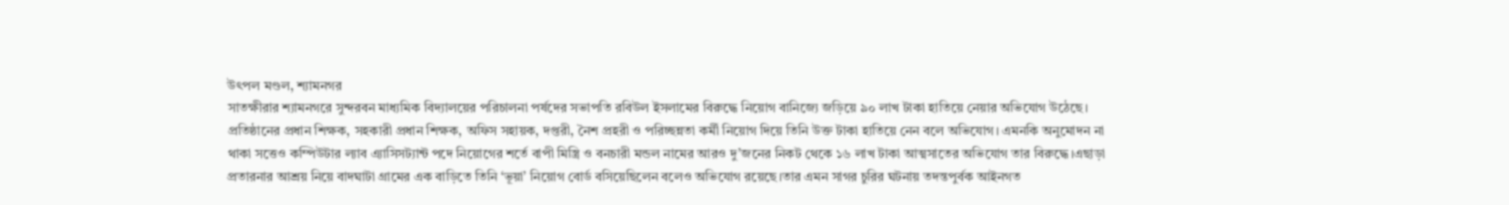উৎপল মণ্ডল, শ্যামনগর
সাতক্ষীরার শ্যামনগরে সুন্দরবন মাধ্যমিক বিদ্যালয়ের পরিচালনা পর্ষদের সভাপতি রবিউল ইসলামের বিরুদ্ধে নিয়োগ বানিজ্যে জড়িয়ে ৯০ লাখ টাকা হাতিয়ে নেয়ার অভিযোগ উঠেছে। প্রতিষ্ঠানের প্রধান শিক্ষক, সহকারী প্রধান শিক্ষক, অফিস সহায়ক, দপ্তরী, নৈশ প্রহরী ও পরিচ্ছন্নতা কর্মী নিয়োগ দিয়ে তিনি উক্ত টাকা হাতিয়ে নেন বলে অভিযোগ। এমনকি অনুমোদন না থাকা সত্তেও কম্পিউটার ল্যাব এ্যাসিসট্যান্ট পদে নিয়োগের শর্তে বাপী মিস্ত্রি ও বনচারী মন্ডল নামের আরও দু’জনের নিকট থেকে ১৬ লাখ টাকা আত্মসাতের অভিযোগ তার বিরুদ্ধে।এছাড়া প্রতারনার আশ্রয় নিয়ে বাদঘাটা গ্রামের এক বাড়িতে তিনি ‘ভূয়া’ নিয়োগ বোর্ড বসিয়েছিলেন বলেও অভিযোগ রয়েছে।তার এমন সাগর চুরির ঘটনায় তদন্তপুর্বক আইনগত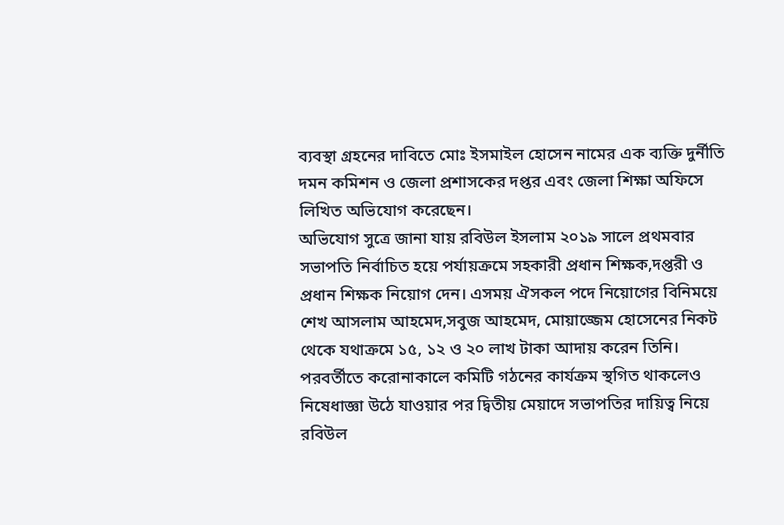ব্যবস্থা গ্রহনের দাবিতে মোঃ ইসমাইল হোসেন নামের এক ব্যক্তি দুর্নীতি দমন কমিশন ও জেলা প্রশাসকের দপ্তর এবং জেলা শিক্ষা অফিসে লিখিত অভিযোগ করেছেন।
অভিযোগ সুত্রে জানা যায় রবিউল ইসলাম ২০১৯ সালে প্রথমবার সভাপতি নির্বাচিত হয়ে পর্যায়ক্রমে সহকারী প্রধান শিক্ষক,দপ্তরী ও প্রধান শিক্ষক নিয়োগ দেন। এসময় ঐসকল পদে নিয়োগের বিনিময়ে শেখ আসলাম আহমেদ,সবুজ আহমেদ, মোয়াজ্জেম হোসেনের নিকট থেকে যথাক্রমে ১৫, ১২ ও ২০ লাখ টাকা আদায় করেন তিনি। পরবর্তীতে করোনাকালে কমিটি গঠনের কার্যক্রম স্থগিত থাকলেও নিষেধাজ্ঞা উঠে যাওয়ার পর দ্বিতীয় মেয়াদে সভাপতির দায়িত্ব নিয়ে রবিউল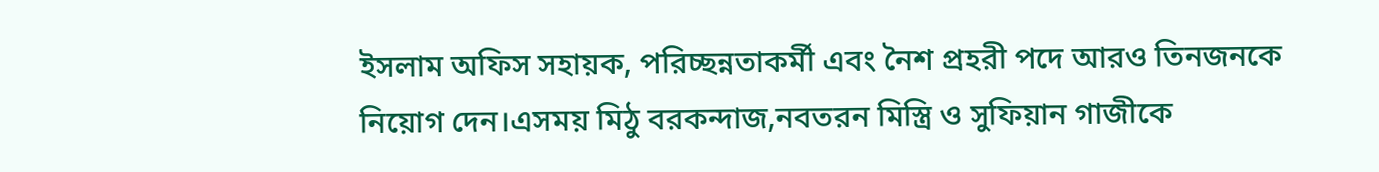ইসলাম অফিস সহায়ক, পরিচ্ছন্নতাকর্মী এবং নৈশ প্রহরী পদে আরও তিনজনকে নিয়োগ দেন।এসময় মিঠু বরকন্দাজ,নবতরন মিস্ত্রি ও সুফিয়ান গাজীকে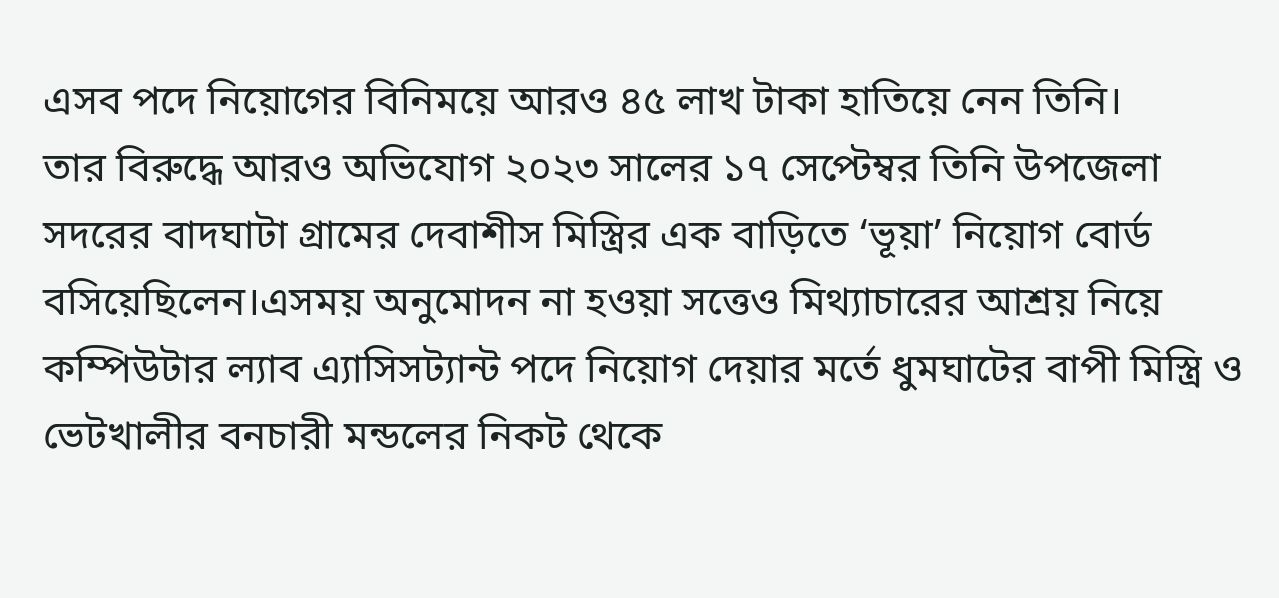এসব পদে নিয়োগের বিনিময়ে আরও ৪৫ লাখ টাকা হাতিয়ে নেন তিনি।
তার বিরুদ্ধে আরও অভিযোগ ২০২৩ সালের ১৭ সেপ্টেম্বর তিনি উপজেলা সদরের বাদঘাটা গ্রামের দেবাশীস মিস্ত্রির এক বাড়িতে ‘ভূয়া’ নিয়োগ বোর্ড বসিয়েছিলেন।এসময় অনুমোদন না হওয়া সত্তেও মিথ্যাচারের আশ্রয় নিয়ে কম্পিউটার ল্যাব এ্যাসিসট্যান্ট পদে নিয়োগ দেয়ার মর্তে ধুমঘাটের বাপী মিস্ত্রি ও ভেটখালীর বনচারী মন্ডলের নিকট থেকে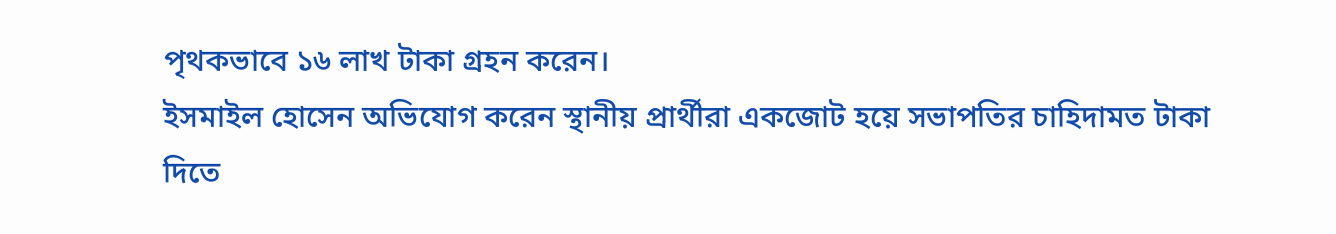পৃথকভাবে ১৬ লাখ টাকা গ্রহন করেন।
ইসমাইল হোসেন অভিযোগ করেন স্থানীয় প্রার্থীরা একজোট হয়ে সভাপতির চাহিদামত টাকা দিতে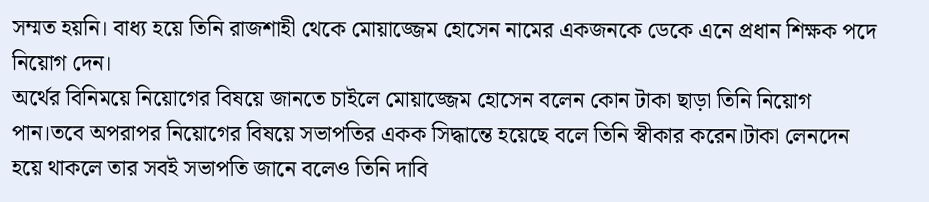সম্মত হয়নি। বাধ্য হয়ে তিনি রাজশাহী থেকে মোয়াজ্জেম হোসেন নামের একজনকে ডেকে এনে প্রধান শিক্ষক পদে নিয়োগ দেন।
অর্থের বিনিময়ে নিয়োগের বিষয়ে জানতে চাইলে মোয়াজ্জেম হোসেন বলেন কোন টাকা ছাড়া তিনি নিয়োগ পান।তবে অপরাপর নিয়োগের বিষয়ে সভাপতির একক সিদ্ধান্তে হয়েছে বলে তিনি স্বীকার করেন।টাকা লেনদেন হয়ে থাকলে তার সবই সভাপতি জানে বলেও তিনি দাবি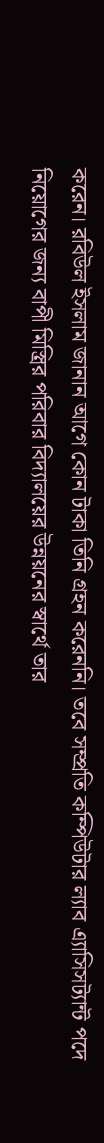করেন। রবিউল ইসলাম জানান আগে কোন টাকা তিনি গ্রহন করেননি। তবে সম্প্রতি কম্পিউটার ল্যাব এ্যাসিসট্যান্ট পদে নিয়োগের জন্য বাপী মিস্ত্রির পরিবার বিদ্যালয়ের উন্নয়নের স্বার্থে তার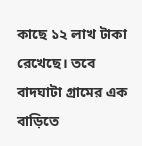কাছে ১২ লাখ টাকা রেখেছে। তবে বাদঘাটা গ্রামের এক বাড়িতে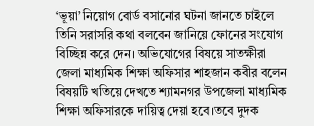‘ভূয়া’ নিয়োগ বোর্ড বসানোর ঘটনা জানতে চাইলে তিনি সরাসরি কথা বলবেন জানিয়ে ফোনের সংযোগ বিচ্ছিন্ন করে দেন। অভিযোগের বিষয়ে সাতক্ষীরা জেলা মাধ্যমিক শিক্ষা অফিসার শাহজান কবীর বলেন বিষয়টি খতিয়ে দেখতে শ্যামনগর উপজেলা মাধ্যমিক শিক্ষা অফিসারকে দায়িত্ব দেয়া হবে।তবে দুদক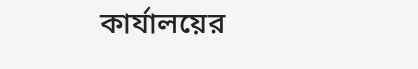কার্যালয়ের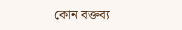কোন বক্তব্য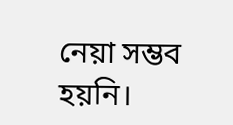নেয়া সম্ভব হয়নি।